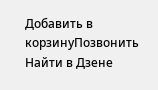Добавить в корзинуПозвонить
Найти в Дзене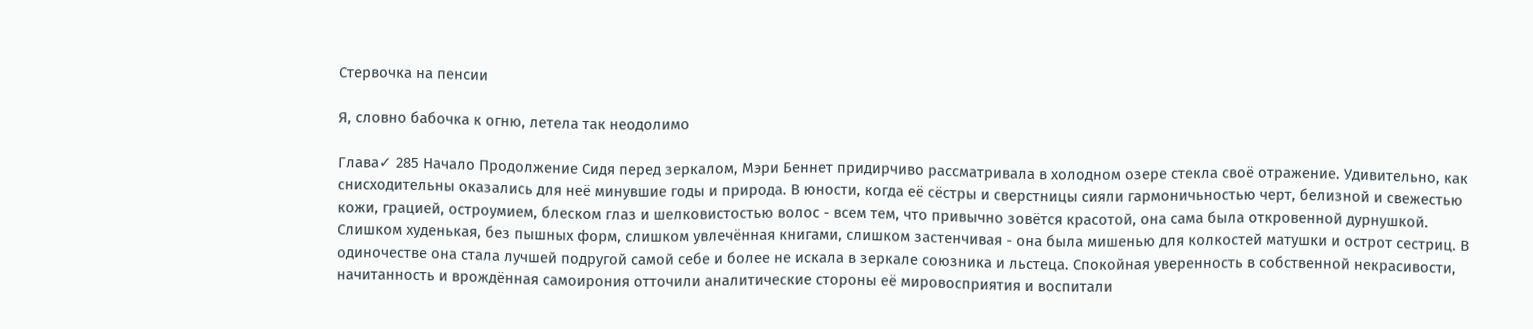Стервочка на пенсии

Я, словно бабочка к огню, летела так неодолимо

Глава✓ 285 Начало Продолжение Сидя перед зеркалом, Мэри Беннет придирчиво рассматривала в холодном озере стекла своё отражение. Удивительно, как снисходительны оказались для неё минувшие годы и природа. В юности, когда её сёстры и сверстницы сияли гармоничьностью черт, белизной и свежестью кожи, грацией, остроумием, блеском глаз и шелковистостью волос - всем тем, что привычно зовётся красотой, она сама была откровенной дурнушкой. Слишком худенькая, без пышных форм, слишком увлечённая книгами, слишком застенчивая - она была мишенью для колкостей матушки и острот сестриц. В одиночестве она стала лучшей подругой самой себе и более не искала в зеркале союзника и льстеца. Спокойная уверенность в собственной некрасивости, начитанность и врождённая самоирония отточили аналитические стороны её мировосприятия и воспитали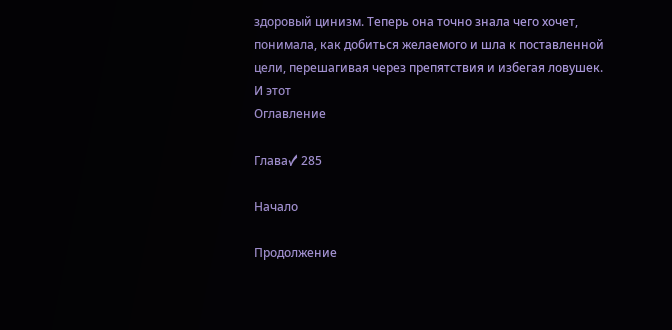здоровый цинизм. Теперь она точно знала чего хочет, понимала, как добиться желаемого и шла к поставленной цели, перешагивая через препятствия и избегая ловушек. И этот
Оглавление

Глава✓ 285

Начало

Продолжение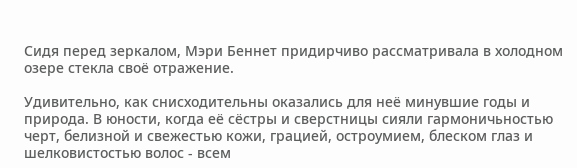Сидя перед зеркалом, Мэри Беннет придирчиво рассматривала в холодном озере стекла своё отражение.

Удивительно, как снисходительны оказались для неё минувшие годы и природа. В юности, когда её сёстры и сверстницы сияли гармоничьностью черт, белизной и свежестью кожи, грацией, остроумием, блеском глаз и шелковистостью волос - всем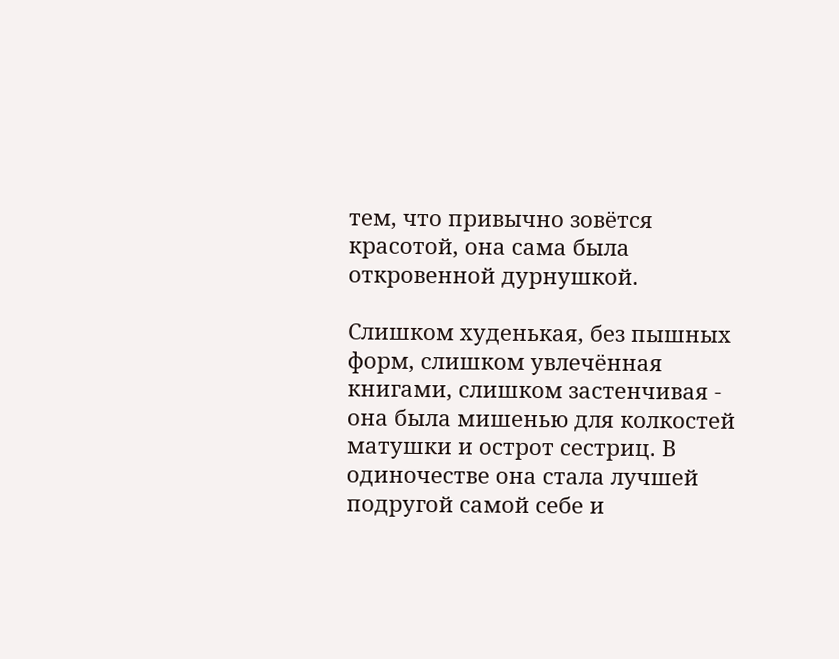тем, что привычно зовётся красотой, она сама была откровенной дурнушкой.

Слишком худенькая, без пышных форм, слишком увлечённая книгами, слишком застенчивая - она была мишенью для колкостей матушки и острот сестриц. В одиночестве она стала лучшей подругой самой себе и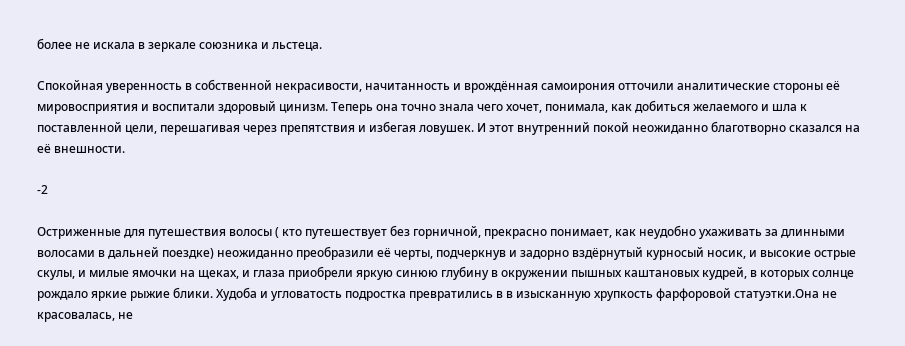более не искала в зеркале союзника и льстеца.

Спокойная уверенность в собственной некрасивости, начитанность и врождённая самоирония отточили аналитические стороны её мировосприятия и воспитали здоровый цинизм. Теперь она точно знала чего хочет, понимала, как добиться желаемого и шла к поставленной цели, перешагивая через препятствия и избегая ловушек. И этот внутренний покой неожиданно благотворно сказался на её внешности.

-2

Остриженные для путешествия волосы ( кто путешествует без горничной, прекрасно понимает, как неудобно ухаживать за длинными волосами в дальней поездке) неожиданно преобразили её черты, подчеркнув и задорно вздёрнутый курносый носик, и высокие острые скулы, и милые ямочки на щеках, и глаза приобрели яркую синюю глубину в окружении пышных каштановых кудрей, в которых солнце рождало яркие рыжие блики. Худоба и угловатость подростка превратились в в изысканную хрупкость фарфоровой статуэтки.Она не красовалась, не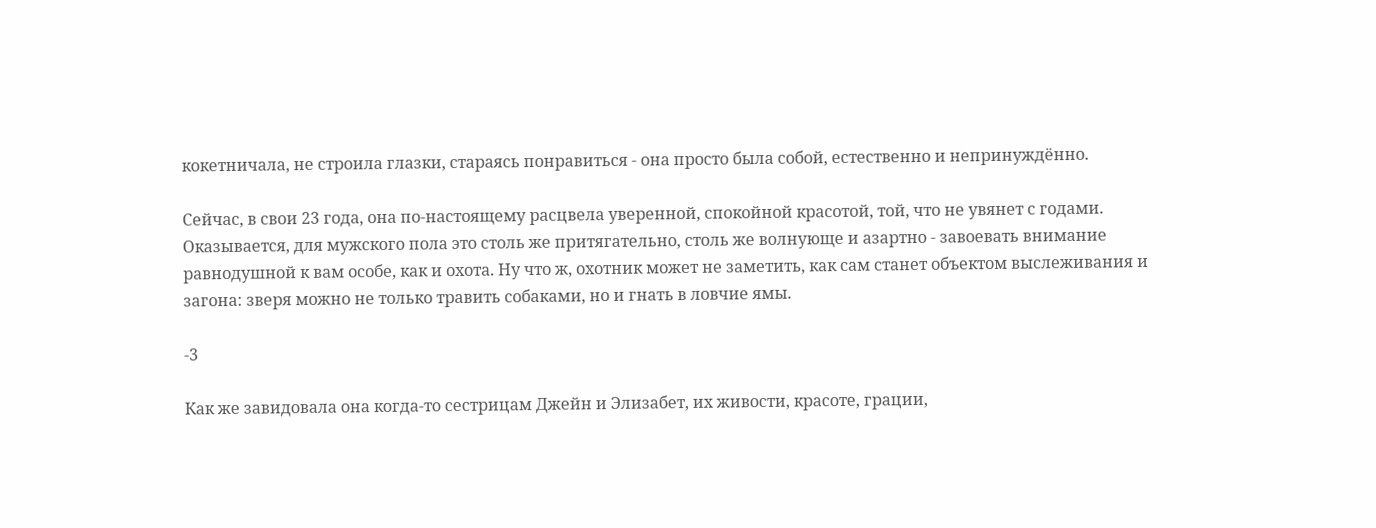кокетничала, не строила глазки, стараясь понравиться - она просто была собой, естественно и непринуждённо.

Сейчас, в свои 23 года, она по-настоящему расцвела уверенной, спокойной красотой, той, что не увянет с годами. Оказывается, для мужского пола это столь же притягательно, столь же волнующе и азартно - завоевать внимание равнодушной к вам особе, как и охота. Ну что ж, охотник может не заметить, как сам станет объектом выслеживания и загона: зверя можно не только травить собаками, но и гнать в ловчие ямы.

-3

Как же завидовала она когда-то сестрицам Джейн и Элизабет, их живости, красоте, грации,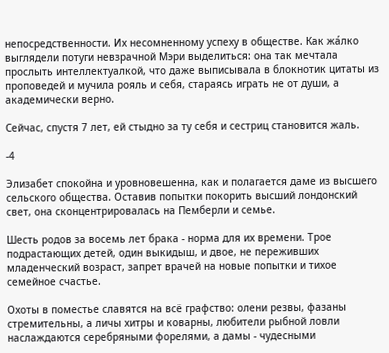непосредственности. Их несомненному успеху в обществе. Как жа́лко выглядели потуги невзрачной Мэри выделиться: она так мечтала прослыть интеллектуалкой, что даже выписывала в блокнотик цитаты из проповедей и мучила рояль и себя, стараясь играть не от души, а академически верно.

Сейчас, спустя 7 лет, ей стыдно за ту себя и сестриц становится жаль.

-4

Элизабет спокойна и уровновешенна, как и полагается даме из высшего сельского общества. Оставив попытки покорить высший лондонский свет, она сконцентрировалась на Пемберли и семье.

Шесть родов за восемь лет брака - норма для их времени. Трое подрастающих детей, один выкидыш, и двое, не переживших младенческий возраст, запрет врачей на новые попытки и тихое семейное счастье.

Охоты в поместье славятся на всё графство: олени резвы, фазаны стремительны, а личы хитры и коварны, любители рыбной ловли наслаждаются серебряными форелями, а дамы - чудесными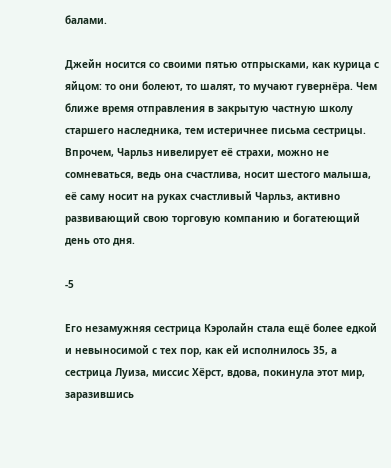балами.

Джейн носится со своими пятью отпрысками, как курица с яйцом: то они болеют, то шалят, то мучают гувернёра. Чем ближе время отправления в закрытую частную школу старшего наследника, тем истеричнее письма сестрицы. Впрочем, Чарльз нивелирует её страхи, можно не сомневаться, ведь она счастлива, носит шестого малыша, её саму носит на руках счастливый Чарльз, активно развивающий свою торговую компанию и богатеющий день ото дня.

-5

Его незамужняя сестрица Кэролайн стала ещё более едкой и невыносимой с тех пор, как ей исполнилось 35, а сестрица Луиза, миссис Хёрст, вдова, покинула этот мир, заразившись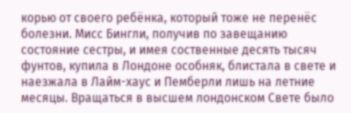корью от своего ребёнка, который тоже не перенёс болезни. Мисс Бингли, получив по завещанию состояние сестры, и имея соственные десять тысяч фунтов, купила в Лондоне особняк, блистала в свете и наезжала в Лайм-хаус и Пемберли лишь на летние месяцы. Вращаться в высшем лондонском Свете было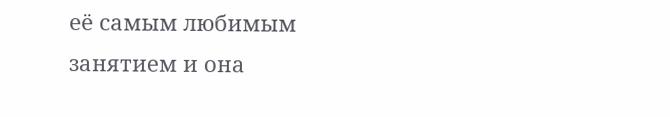её самым любимым занятием и она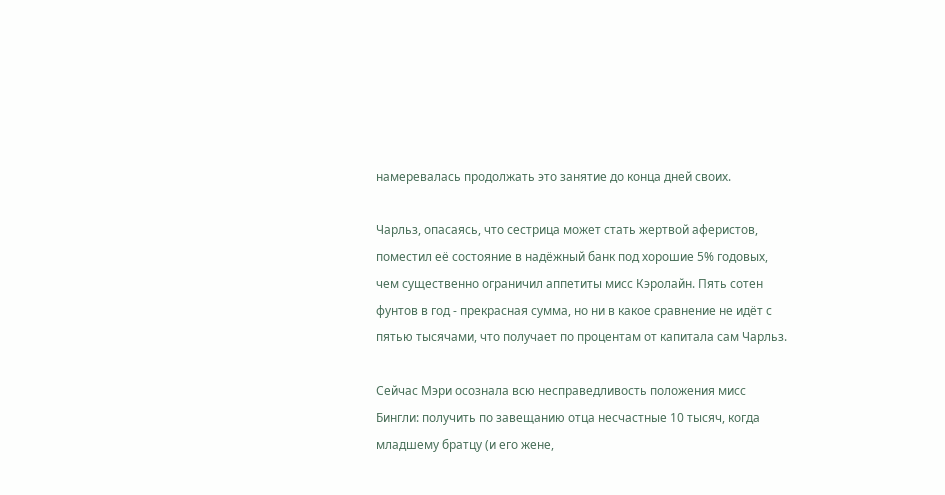намеревалась продолжать это занятие до конца дней своих.

Чарльз, опасаясь, что сестрица может стать жертвой аферистов, поместил её состояние в надёжный банк под хорошие 5% годовых, чем существенно ограничил аппетиты мисс Кэролайн. Пять сотен фунтов в год - прекрасная сумма, но ни в какое сравнение не идёт с пятью тысячами, что получает по процентам от капитала сам Чарльз.

Сейчас Мэри осознала всю несправедливость положения мисс Бингли: получить по завещанию отца несчастные 10 тысяч, когда младшему братцу (и его жене,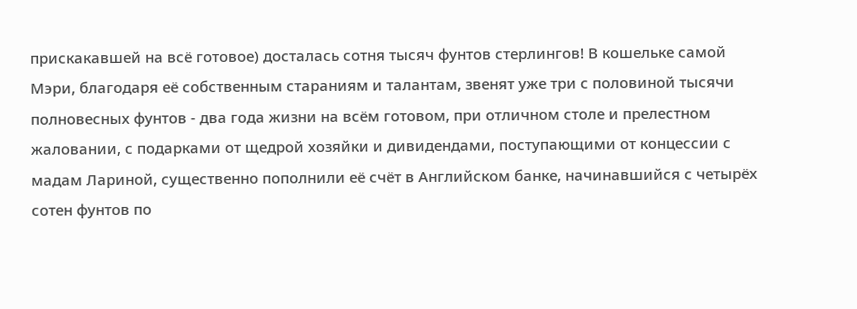прискакавшей на всё готовое) досталась сотня тысяч фунтов стерлингов! В кошельке самой Мэри, благодаря её собственным стараниям и талантам, звенят уже три с половиной тысячи полновесных фунтов - два года жизни на всём готовом, при отличном столе и прелестном жаловании, с подарками от щедрой хозяйки и дивидендами, поступающими от концессии с мадам Лариной, существенно пополнили её счёт в Английском банке, начинавшийся с четырёх сотен фунтов по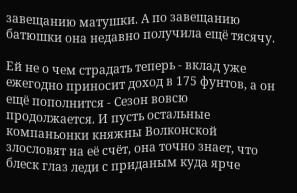завещанию матушки. А по завещанию батюшки она недавно получила ещё тясячу.

Ей не о чем страдать теперь - вклад уже ежегодно приносит доход в 175 фунтов, а он ещё пополнится - Сезон вовсю продолжается. И пусть остальные компаньонки княжны Волконской злословят на её счёт, она точно знает, что блеск глаз леди с приданым куда ярче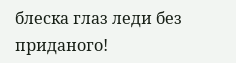блеска глаз леди без приданого!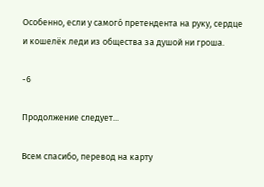Особенно, если у самого́ претендента на руку, сердце и кошелёк леди из общества за душой ни гроша.

-6

Продолжение следует...

Всем спасибо, перевод на карту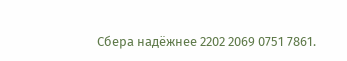Сбера надёжнее 2202 2069 0751 7861.